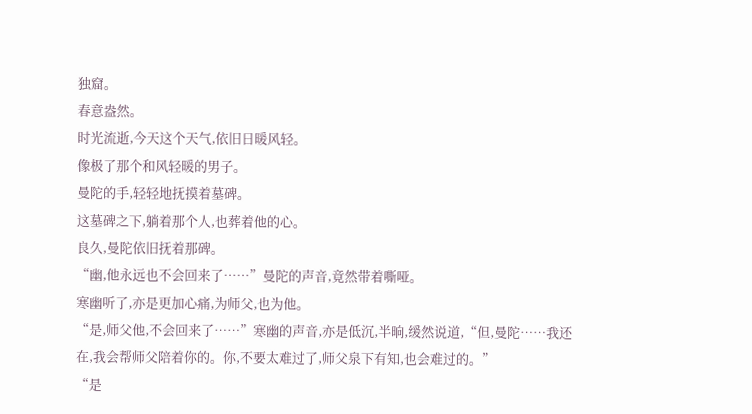独窟。
春意盎然。
时光流逝,今天这个天气,依旧日暖风轻。
像极了那个和风轻暖的男子。
曼陀的手,轻轻地抚摸着墓碑。
这墓碑之下,躺着那个人,也葬着他的心。
良久,曼陀依旧抚着那碑。
“幽,他永远也不会回来了……”曼陀的声音,竟然带着嘶哑。
寒幽听了,亦是更加心痛,为师父,也为他。
“是,师父他,不会回来了……”寒幽的声音,亦是低沉,半晌,缓然说道,“但,曼陀……我还在,我会帮师父陪着你的。你,不要太难过了,师父泉下有知,也会难过的。”
“是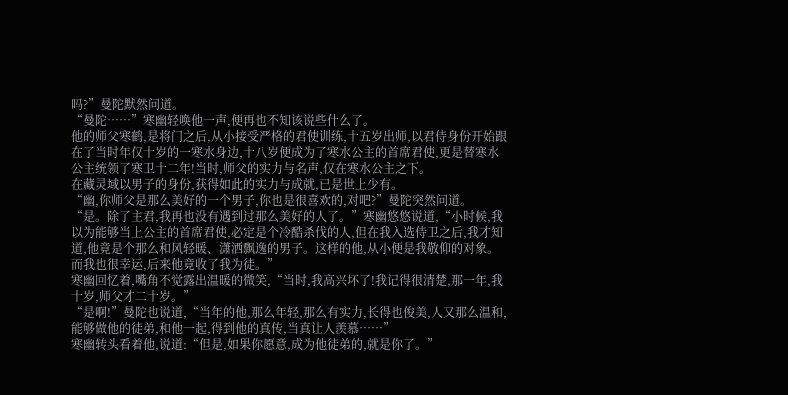吗?”曼陀默然问道。
“曼陀……”寒幽轻唤他一声,便再也不知该说些什么了。
他的师父寒鹤,是将门之后,从小接受严格的君使训练,十五岁出师,以君侍身份开始跟在了当时年仅十岁的一寒水身边,十八岁便成为了寒水公主的首席君使,更是替寒水公主统领了寒卫十二年!当时,师父的实力与名声,仅在寒水公主之下。
在藏灵域以男子的身份,获得如此的实力与成就,已是世上少有。
“幽,你师父是那么美好的一个男子,你也是很喜欢的,对吧?”曼陀突然问道。
“是。除了主君,我再也没有遇到过那么美好的人了。”寒幽悠悠说道,“小时候,我以为能够当上公主的首席君使,必定是个冷酷杀伐的人,但在我入选侍卫之后,我才知道,他竟是个那么和风轻暖、潇洒飘逸的男子。这样的他,从小便是我敬仰的对象。而我也很幸运,后来他竟收了我为徒。”
寒幽回忆着,嘴角不觉露出温暖的微笑,“当时,我高兴坏了!我记得很清楚,那一年,我十岁,师父才二十岁。”
“是啊!”曼陀也说道,“当年的他,那么年轻,那么有实力,长得也俊美,人又那么温和,能够做他的徒弟,和他一起,得到他的真传,当真让人羡慕……”
寒幽转头看着他,说道:“但是,如果你愿意,成为他徒弟的,就是你了。”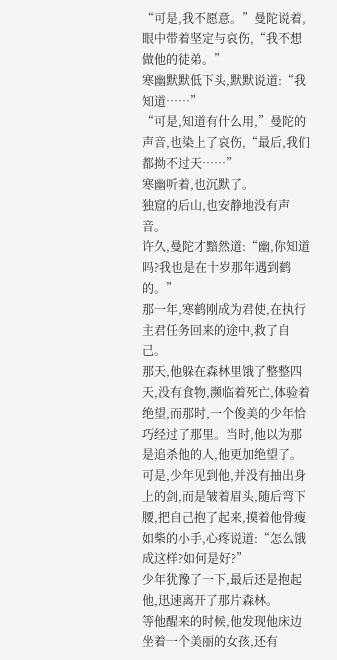“可是,我不愿意。”曼陀说着,眼中带着坚定与哀伤,“我不想做他的徒弟。”
寒幽默默低下头,默默说道:“我知道……”
“可是,知道有什么用,”曼陀的声音,也染上了哀伤,“最后,我们都拗不过天……”
寒幽听着,也沉默了。
独窟的后山,也安静地没有声音。
许久,曼陀才黯然道:“幽,你知道吗?我也是在十岁那年遇到鹤的。”
那一年,寒鹤刚成为君使,在执行主君任务回来的途中,救了自己。
那天,他躲在森林里饿了整整四天,没有食物,濒临着死亡,体验着绝望,而那时,一个俊美的少年恰巧经过了那里。当时,他以为那是追杀他的人,他更加绝望了。
可是,少年见到他,并没有抽出身上的剑,而是皱着眉头,随后弯下腰,把自己抱了起来,摸着他骨瘦如柴的小手,心疼说道:“怎么饿成这样?如何是好?”
少年犹豫了一下,最后还是抱起他,迅速离开了那片森林。
等他醒来的时候,他发现他床边坐着一个美丽的女孩,还有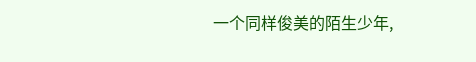一个同样俊美的陌生少年,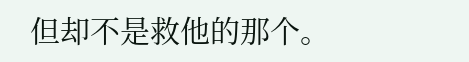但却不是救他的那个。